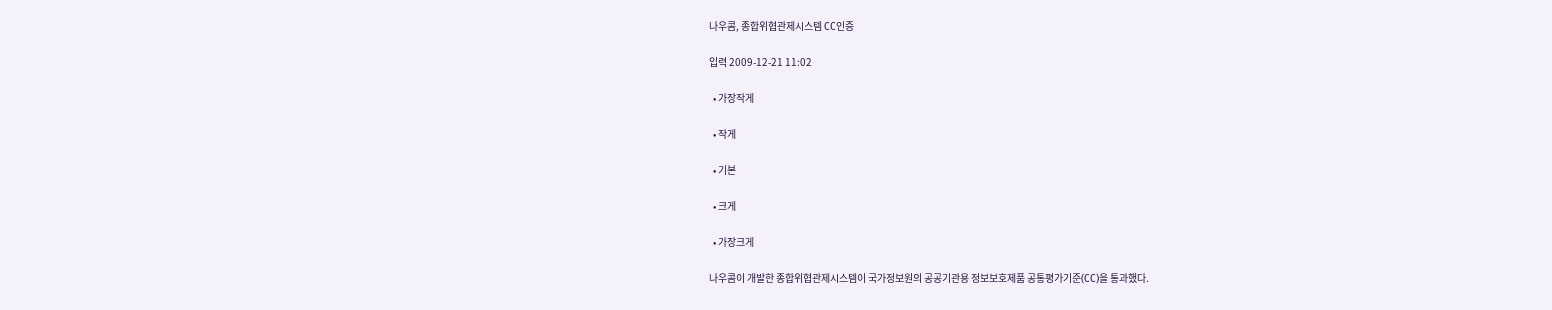나우콤, 종합위협관제시스템 CC인증

입력 2009-12-21 11:02

  • 가장작게

  • 작게

  • 기본

  • 크게

  • 가장크게

나우콤이 개발한 종합위협관제시스템이 국가정보원의 공공기관용 정보보호제품 공통평가기준(CC)을 통과했다.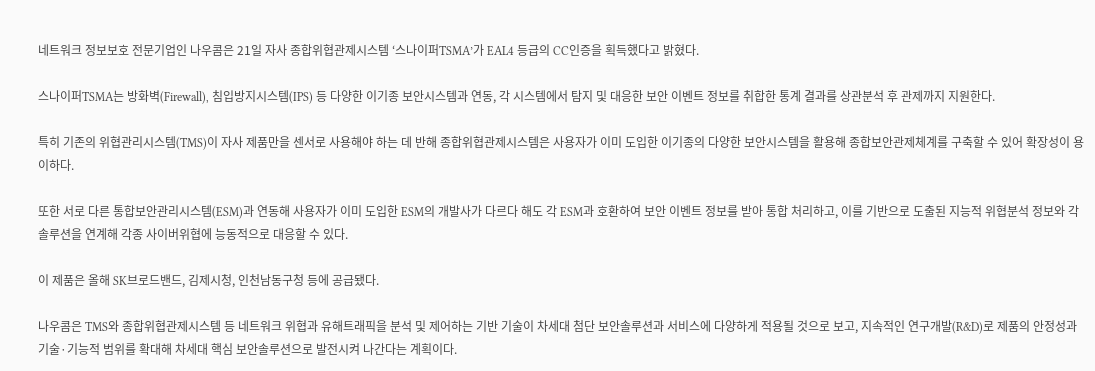네트워크 정보보호 전문기업인 나우콤은 21일 자사 종합위협관제시스템 ‘스나이퍼TSMA’가 EAL4 등급의 CC인증을 획득했다고 밝혔다.

스나이퍼TSMA는 방화벽(Firewall), 침입방지시스템(IPS) 등 다양한 이기종 보안시스템과 연동, 각 시스템에서 탐지 및 대응한 보안 이벤트 정보를 취합한 통계 결과를 상관분석 후 관제까지 지원한다.

특히 기존의 위협관리시스템(TMS)이 자사 제품만을 센서로 사용해야 하는 데 반해 종합위협관제시스템은 사용자가 이미 도입한 이기종의 다양한 보안시스템을 활용해 종합보안관제체계를 구축할 수 있어 확장성이 용이하다.

또한 서로 다른 통합보안관리시스템(ESM)과 연동해 사용자가 이미 도입한 ESM의 개발사가 다르다 해도 각 ESM과 호환하여 보안 이벤트 정보를 받아 통합 처리하고, 이를 기반으로 도출된 지능적 위협분석 정보와 각 솔루션을 연계해 각종 사이버위협에 능동적으로 대응할 수 있다.

이 제품은 올해 SK브로드밴드, 김제시청, 인천남동구청 등에 공급됐다.

나우콤은 TMS와 종합위협관제시스템 등 네트워크 위협과 유해트래픽을 분석 및 제어하는 기반 기술이 차세대 첨단 보안솔루션과 서비스에 다양하게 적용될 것으로 보고, 지속적인 연구개발(R&D)로 제품의 안정성과 기술·기능적 범위를 확대해 차세대 핵심 보안솔루션으로 발전시켜 나간다는 계획이다.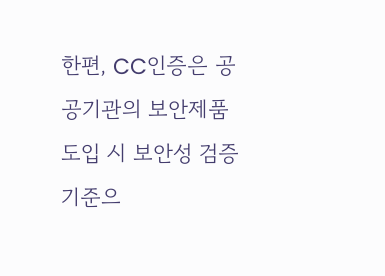한편, CC인증은 공공기관의 보안제품 도입 시 보안성 검증 기준으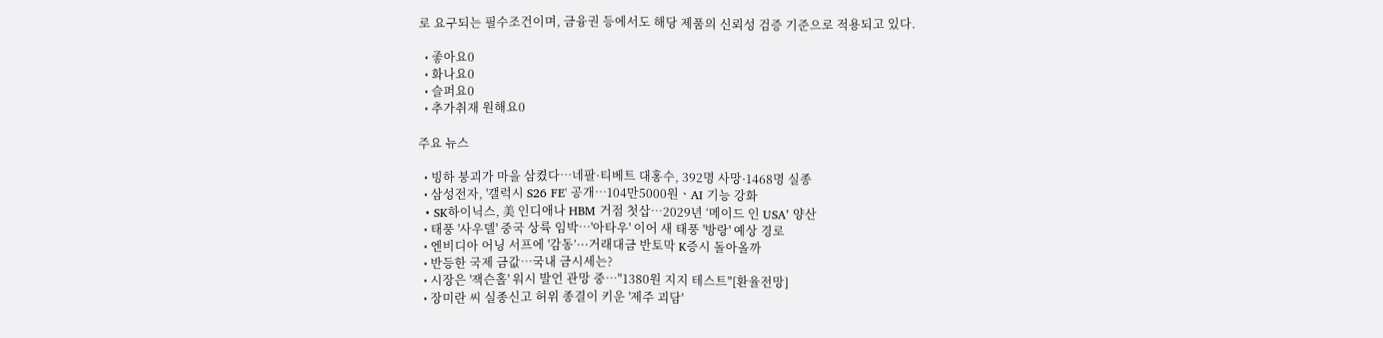로 요구되는 필수조건이며, 금융권 등에서도 해당 제품의 신뢰성 검증 기준으로 적용되고 있다.

  • 좋아요0
  • 화나요0
  • 슬퍼요0
  • 추가취재 원해요0

주요 뉴스

  • 빙하 붕괴가 마을 삼켰다…네팔·티베트 대홍수, 392명 사망·1468명 실종
  • 삼성전자, '갤럭시 S26 FE' 공개⋯104만5000원ㆍAI 기능 강화
  • SK하이닉스, 美 인디애나 HBM 거점 첫삽…2029년 ‘메이드 인 USA’ 양산
  • 태풍 '사우델' 중국 상륙 임박…'아타우' 이어 새 태풍 '방랑' 예상 경로
  • 엔비디아 어닝 서프에 '감동’···거래대금 반토막 K증시 돌아올까
  • 반등한 국제 금값…국내 금시세는?
  • 시장은 '잭슨홀' 워시 발언 관망 중⋯"1380원 지지 테스트"[환율전망]
  • 장미란 씨 실종신고 허위 종결이 키운 '제주 괴담'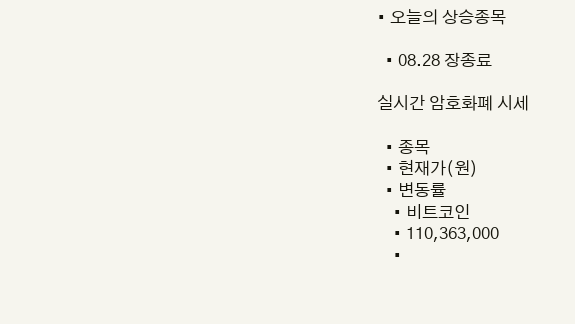• 오늘의 상승종목

  • 08.28 장종료

실시간 암호화폐 시세

  • 종목
  • 현재가(원)
  • 변동률
    • 비트코인
    • 110,363,000
    •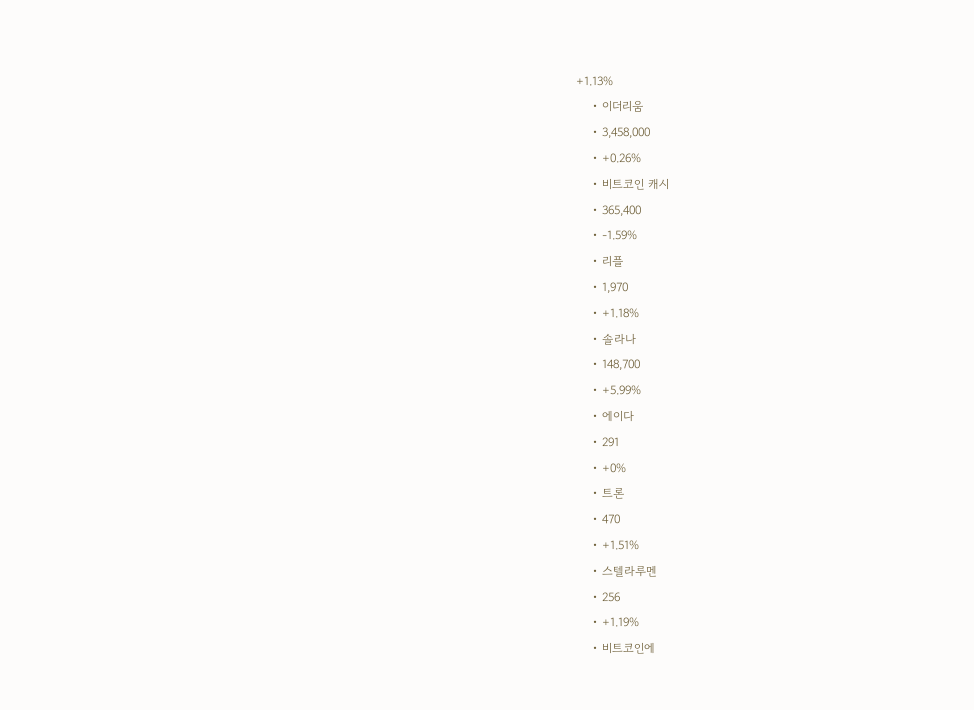+1.13%
    • 이더리움
    • 3,458,000
    • +0.26%
    • 비트코인 캐시
    • 365,400
    • -1.59%
    • 리플
    • 1,970
    • +1.18%
    • 솔라나
    • 148,700
    • +5.99%
    • 에이다
    • 291
    • +0%
    • 트론
    • 470
    • +1.51%
    • 스텔라루멘
    • 256
    • +1.19%
    • 비트코인에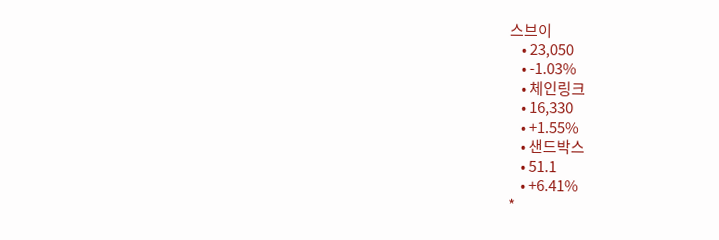스브이
    • 23,050
    • -1.03%
    • 체인링크
    • 16,330
    • +1.55%
    • 샌드박스
    • 51.1
    • +6.41%
*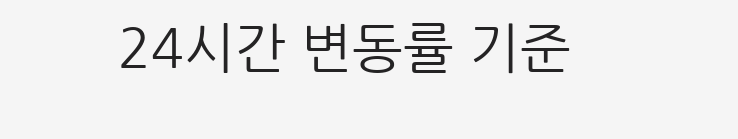24시간 변동률 기준